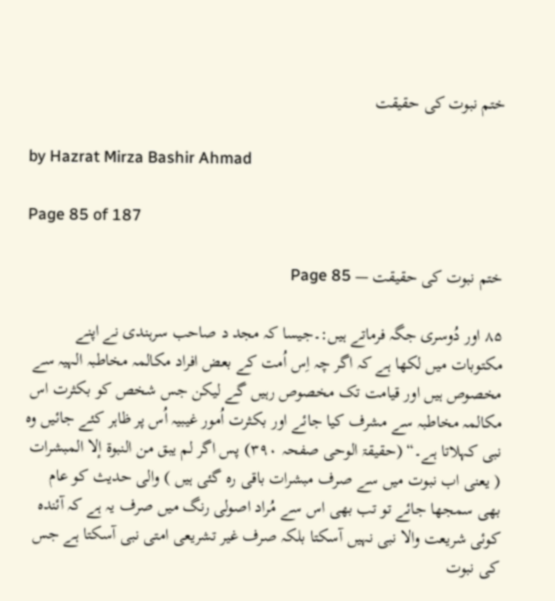ختم نبوت کی حقیقت

by Hazrat Mirza Bashir Ahmad

Page 85 of 187

ختم نبوت کی حقیقت — Page 85

۸۵ اور دُوسری جگہ فرماتے ہیں:۔جیسا کہ مجد د صاحب سرہندی نے اپنے مکتوبات میں لکھا ہے کہ اگر چہ اِس اُمت کے بعض افراد مکالمہ مخاطبہ الہیہ سے مخصوص ہیں اور قیامت تک مخصوص رہیں گے لیکن جس شخص کو بکثرت اس مکالمہ مخاطبہ سے مشرف کیا جائے اور بکثرت اُمور غیبیہ اُس پر ظاہر کئے جائیں وہ نبی کہلاتا ہے۔“ (حقیقۃ الوحی صفحہ ۳۹۰) پس اگر لم يبق من النبوة إلا المبشرات ( یعنی اب نبوت میں سے صرف مبشرات باقی رہ گئی ہیں ) والی حدیث کو عام بھی سمجھا جائے تو تب بھی اس سے مُراد اصولی رنگ میں صرف یہ ہے کہ آئندہ کوئی شریعت والا نبی نہیں آسکتا بلکہ صرف غیر تشریعی امتی نبی آسکتا ہے جس کی نبوت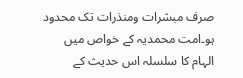صرف مبشرات ومنذرات تک محدود ہو۔امت محمدیہ کے خواص میں الہام کا سلسلہ اس حدیث کے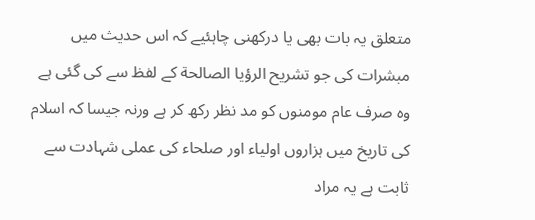متعلق یہ بات بھی یا درکھنی چاہئیے کہ اس حدیث میں مبشرات کی جو تشریح الرؤيا الصالحة کے لفظ سے کی گئی ہے وہ صرف عام مومنوں کو مد نظر رکھ کر ہے ورنہ جیسا کہ اسلام کی تاریخ میں ہزاروں اولیاء اور صلحاء کی عملی شہادت سے ثابت ہے یہ مراد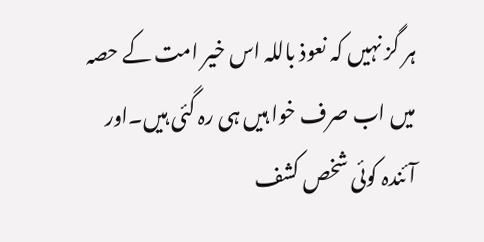ہر گز نہیں کہ نعوذ باللہ اس خیر امت کے حصہ میں اب صرف خوا ہیں ہی رہ گئی ہیں۔اور آئندہ کوئی شخص کشف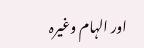اور الہام وغیرہ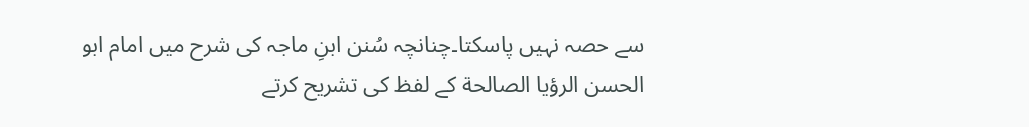سے حصہ نہیں پاسکتا۔چنانچہ سُنن ابنِ ماجہ کی شرح میں امام ابو الحسن الرؤيا الصالحة کے لفظ کی تشریح کرتے